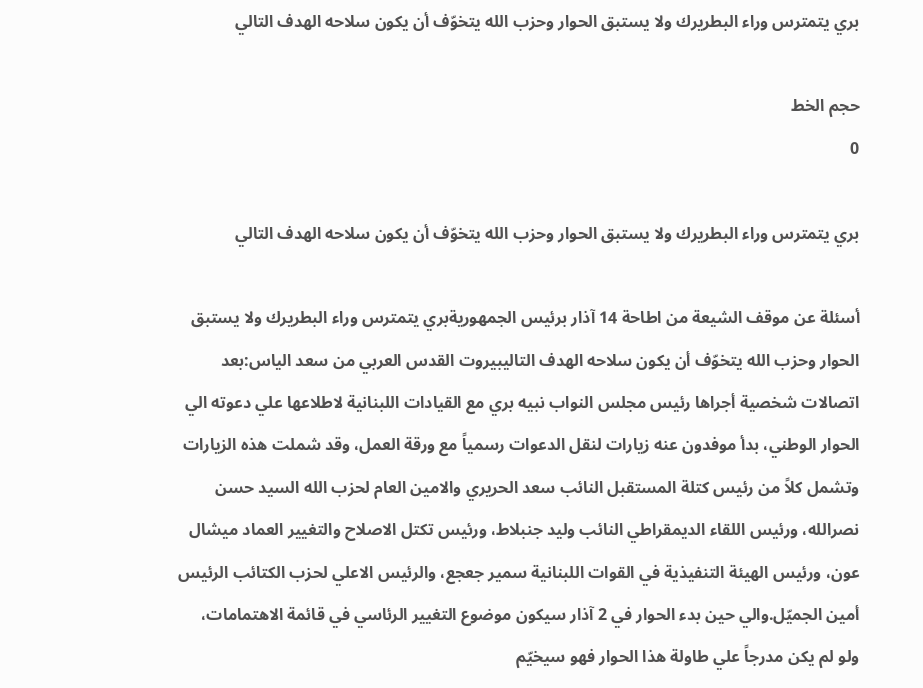بري يتمترس وراء البطريرك ولا يستبق الحوار وحزب الله يتخوّف أن يكون سلاحه الهدف التالي

حجم الخط
0

بري يتمترس وراء البطريرك ولا يستبق الحوار وحزب الله يتخوّف أن يكون سلاحه الهدف التالي

أسئلة عن موقف الشيعة من اطاحة 14 آذار برئيس الجمهوريةبري يتمترس وراء البطريرك ولا يستبق الحوار وحزب الله يتخوّف أن يكون سلاحه الهدف التاليبيروت القدس العربي من سعد الياس:بعد اتصالات شخصية أجراها رئيس مجلس النواب نبيه بري مع القيادات اللبنانية لاطلاعها علي دعوته الي الحوار الوطني، بدأ موفدون عنه زيارات لنقل الدعوات رسمياً مع ورقة العمل، وقد شملت هذه الزيارات وتشمل كلاً من رئيس كتلة المستقبل النائب سعد الحريري والامين العام لحزب الله السيد حسن نصرالله، ورئيس اللقاء الديمقراطي النائب وليد جنبلاط، ورئيس تكتل الاصلاح والتغيير العماد ميشال عون، ورئيس الهيئة التنفيذية في القوات اللبنانية سمير جعجع، والرئيس الاعلي لحزب الكتائب الرئيس أمين الجميّل.والي حين بدء الحوار في 2 آذار سيكون موضوع التغيير الرئاسي في قائمة الاهتمامات، ولو لم يكن مدرجاً علي طاولة هذا الحوار فهو سيخيّم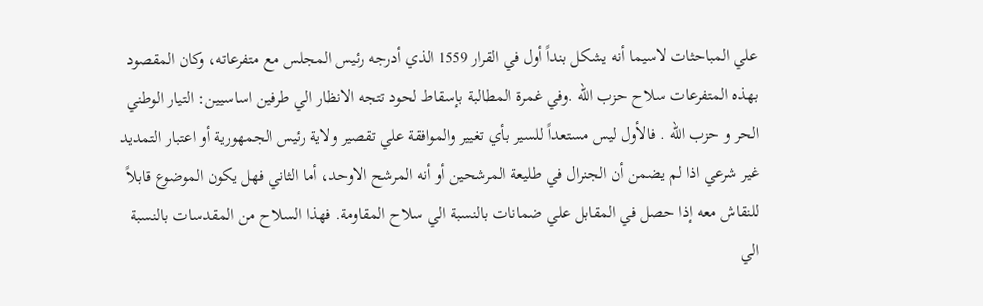علي المباحثات لاسيما أنه يشكل بنداً أول في القرار 1559 الذي أدرجه رئيس المجلس مع متفرعاته، وكان المقصود بهذه المتفرعات سلاح حزب الله .وفي غمرة المطالبة بإسقاط لحود تتجه الانظار الي طرفين اساسيين: التيار الوطني الحر و حزب الله . فالأول ليس مستعداً للسير بأي تغيير والموافقة علي تقصير ولاية رئيس الجمهورية أو اعتبار التمديد غير شرعي اذا لم يضمن أن الجنرال في طليعة المرشحين أو أنه المرشح الاوحد، أما الثاني فهل يكون الموضوع قابلاً للنقاش معه إذا حصل في المقابل علي ضمانات بالنسبة الي سلاح المقاومة. فهذا السلاح من المقدسات بالنسبة الي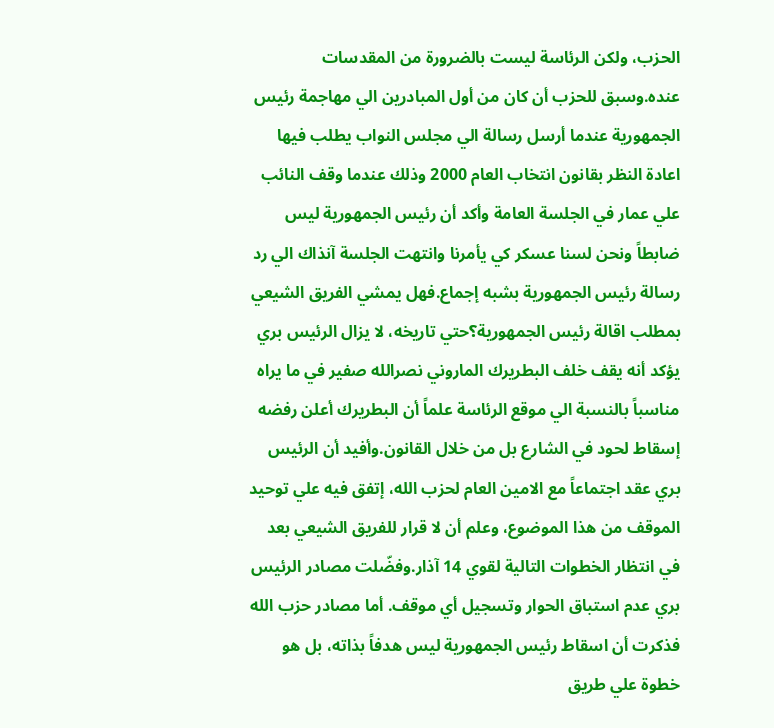الحزب، ولكن الرئاسة ليست بالضرورة من المقدسات عنده.وسبق للحزب أن كان من أول المبادرين الي مهاجمة رئيس الجمهورية عندما أرسل رسالة الي مجلس النواب يطلب فيها اعادة النظر بقانون انتخاب العام 2000 وذلك عندما وقف النائب علي عمار في الجلسة العامة وأكد أن رئيس الجمهورية ليس ضابطاً ونحن لسنا عسكر كي يأمرنا وانتهت الجلسة آنذاك الي رد رسالة رئيس الجمهورية بشبه إجماع.فهل يمشي الفريق الشيعي بمطلب اقالة رئيس الجمهورية؟حتي تاريخه، لا يزال الرئيس بري يؤكد أنه يقف خلف البطريرك الماروني نصرالله صفير في ما يراه مناسباً بالنسبة الي موقع الرئاسة علماً أن البطريرك أعلن رفضه إسقاط لحود في الشارع بل من خلال القانون.وأفيد أن الرئيس بري عقد اجتماعاً مع الامين العام لحزب الله، إتفق فيه علي توحيد الموقف من هذا الموضوع، وعلم أن لا قرار للفريق الشيعي بعد في انتظار الخطوات التالية لقوي 14 آذار.وفضّلت مصادر الرئيس بري عدم استباق الحوار وتسجيل أي موقف. أما مصادر حزب الله فذكرت أن اسقاط رئيس الجمهورية ليس هدفاً بذاته، بل هو خطوة علي طريق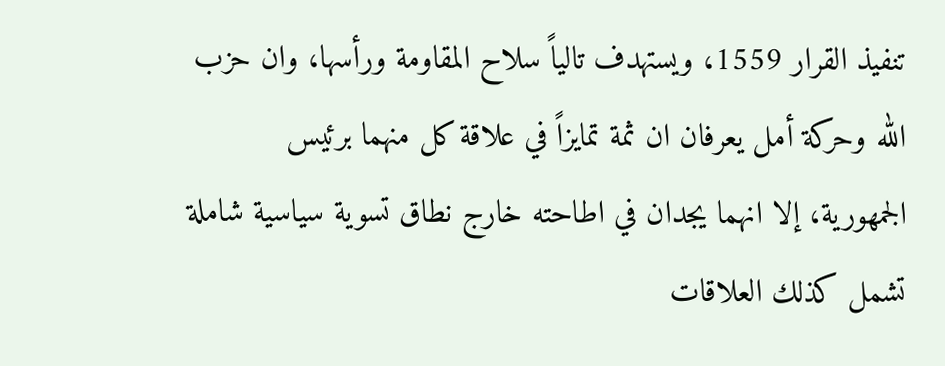تنفيذ القرار 1559، ويستهدف تالياً سلاح المقاومة ورأسها، وان حزب الله وحركة أمل يعرفان ان ثمة تمايزاً في علاقة كل منهما برئيس الجمهورية، إلا انهما يجدان في اطاحته خارج نطاق تسوية سياسية شاملة تشمل كذلك العلاقات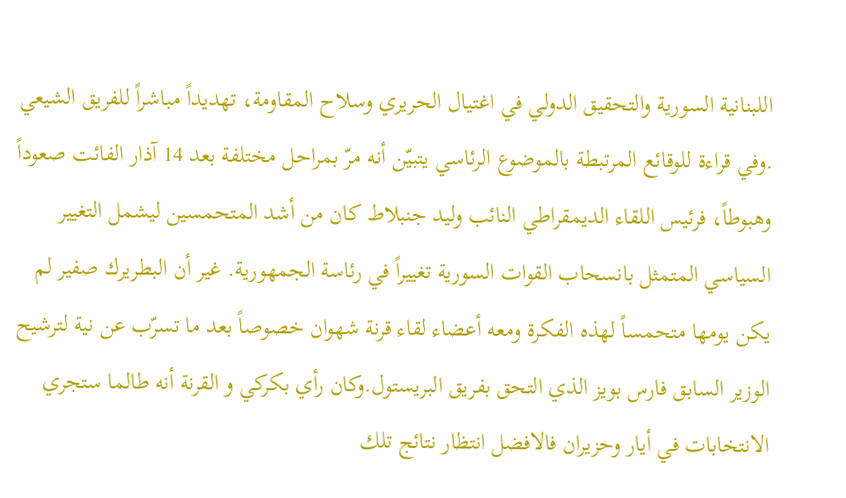اللبنانية السورية والتحقيق الدولي في اغتيال الحريري وسلاح المقاومة، تهديداً مباشراً للفريق الشيعي .وفي قراءة للوقائع المرتبطة بالموضوع الرئاسي يتبيّن أنه مرّ بمراحل مختلفة بعد 14 آذار الفائت صعوداً وهبوطاً، فرئيس اللقاء الديمقراطي النائب وليد جنبلاط كان من أشد المتحمسين ليشمل التغيير السياسي المتمثل بانسحاب القوات السورية تغييراً في رئاسة الجمهورية. غير أن البطريرك صفير لم يكن يومها متحمساً لهذه الفكرة ومعه أعضاء لقاء قرنة شهوان خصوصاً بعد ما تسرّب عن نية لترشيح الوزير السابق فارس بويز الذي التحق بفريق البريستول.وكان رأي بكركي و القرنة أنه طالما ستجري الانتخابات في أيار وحزيران فالافضل انتظار نتائج تلك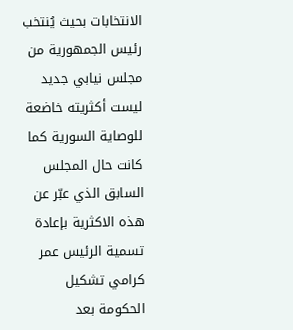الانتخابات بحيث يُنتخب رئيس الجمهورية من مجلس نيابي جديد ليست أكثريته خاضعة للوصاية السورية كما كانت حال المجلس السابق الذي عبّر عن هذه الاكثرية بإعادة تسمية الرئيس عمر كرامي تشكيل الحكومة بعد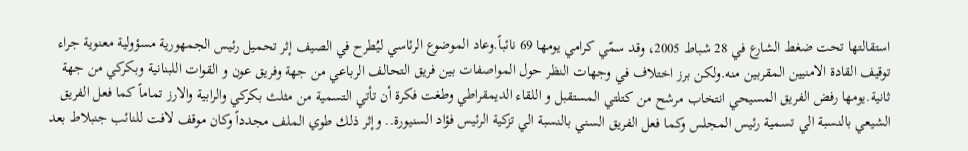استقالتها تحت ضغط الشارع في 28 شباط 2005، وقد سمّي كرامي يومها 69 نائباً.وعاد الموضوع الرئاسي ليُطرح في الصيف إثر تحميل رئيس الجمهورية مسؤولية معنوية جراء توقيف القادة الامنيين المقربين منه.ولكن برز اختلاف في وجهات النظر حول المواصفات بين فريق التحالف الرباعي من جهة وفريق عون و القوات اللبنانية وبكركي من جهة ثانية.يومها رفض الفريق المسيحي انتخاب مرشح من كتلتي المستقبل و اللقاء الديمقراطي وطغت فكرة أن تأتي التسمية من مثلث بكركي والرابية والارز تماماً كما فعل الفريق الشيعي بالنسبة الي تسمية رئيس المجلس وكما فعل الفريق السني بالنسبة الي تزكية الرئيس فؤاد السنيورة.. وإثر ذلك طوي الملف مجدداً وكان موقف لافت للنائب جنبلاط بعد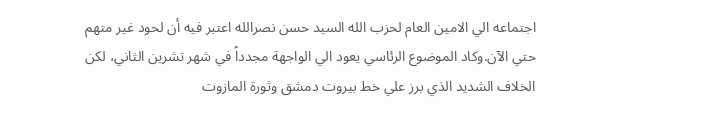اجتماعه الي الامين العام لحزب الله السيد حسن نصرالله اعتبر فيه أن لحود غير متهم حتي الآن.وكاد الموضوع الرئاسي يعود الي الواجهة مجدداً في شهر تشرين الثاني، لكن الخلاف الشديد الذي برز علي خط بيروت دمشق وثورة المازوت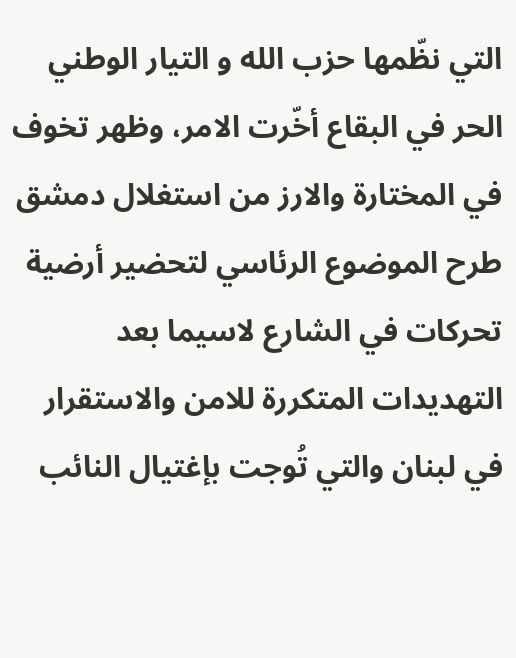التي نظّمها حزب الله و التيار الوطني الحر في البقاع أخّرت الامر، وظهر تخوف في المختارة والارز من استغلال دمشق طرح الموضوع الرئاسي لتحضير أرضية تحركات في الشارع لاسيما بعد التهديدات المتكررة للامن والاستقرار في لبنان والتي تُوجت بإغتيال النائب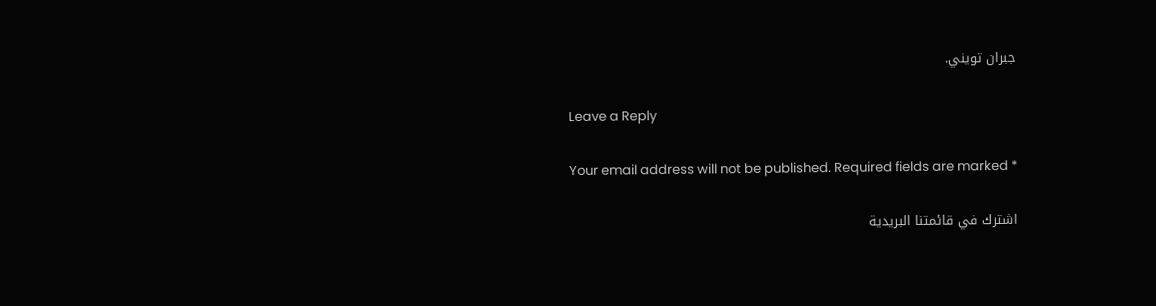جبران تويني.

Leave a Reply

Your email address will not be published. Required fields are marked *

اشترك في قائمتنا البريدية